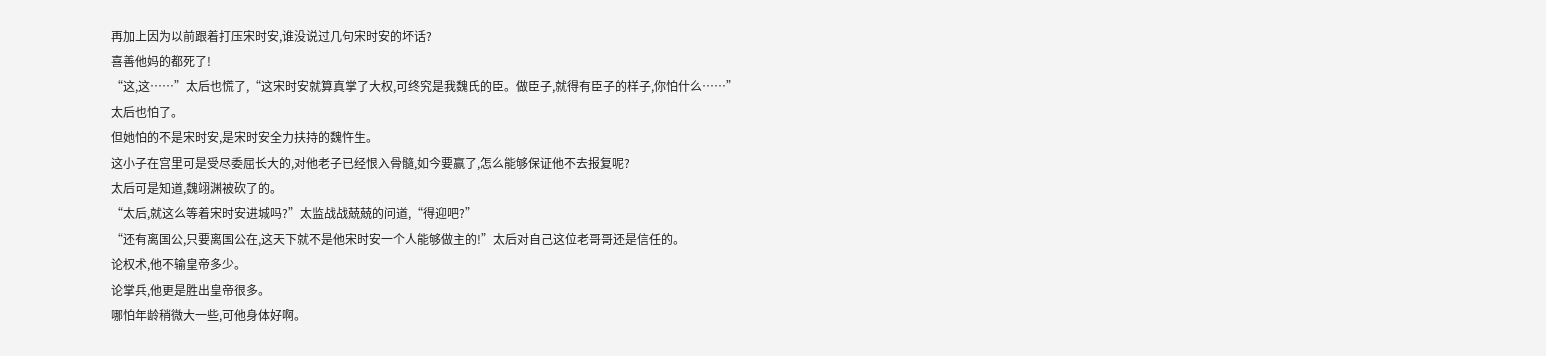再加上因为以前跟着打压宋时安,谁没说过几句宋时安的坏话?
喜善他妈的都死了!
“这,这……”太后也慌了,“这宋时安就算真掌了大权,可终究是我魏氏的臣。做臣子,就得有臣子的样子,你怕什么……”
太后也怕了。
但她怕的不是宋时安,是宋时安全力扶持的魏忤生。
这小子在宫里可是受尽委屈长大的,对他老子已经恨入骨髓,如今要赢了,怎么能够保证他不去报复呢?
太后可是知道,魏翊渊被砍了的。
“太后,就这么等着宋时安进城吗?”太监战战兢兢的问道,“得迎吧?”
“还有离国公,只要离国公在,这天下就不是他宋时安一个人能够做主的!”太后对自己这位老哥哥还是信任的。
论权术,他不输皇帝多少。
论掌兵,他更是胜出皇帝很多。
哪怕年龄稍微大一些,可他身体好啊。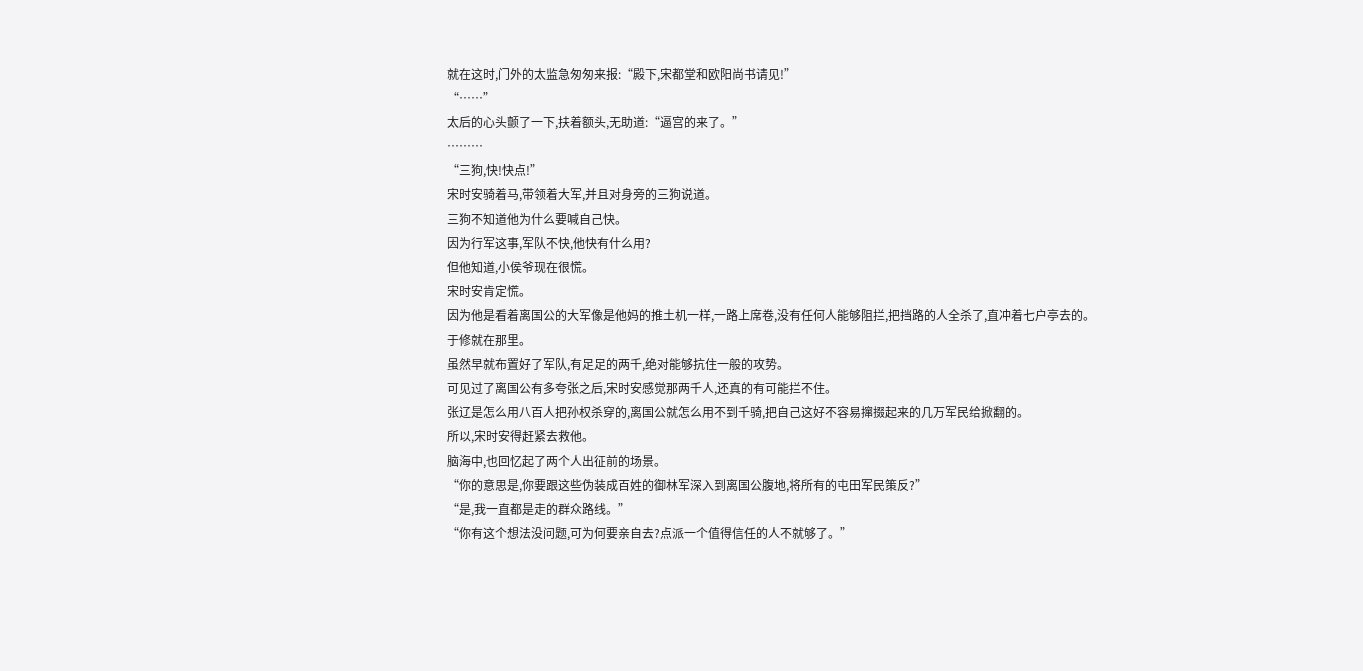就在这时,门外的太监急匆匆来报:“殿下,宋都堂和欧阳尚书请见!”
“……”
太后的心头颤了一下,扶着额头,无助道:“逼宫的来了。”
………
“三狗,快!快点!”
宋时安骑着马,带领着大军,并且对身旁的三狗说道。
三狗不知道他为什么要喊自己快。
因为行军这事,军队不快,他快有什么用?
但他知道,小侯爷现在很慌。
宋时安肯定慌。
因为他是看着离国公的大军像是他妈的推土机一样,一路上席卷,没有任何人能够阻拦,把挡路的人全杀了,直冲着七户亭去的。
于修就在那里。
虽然早就布置好了军队,有足足的两千,绝对能够抗住一般的攻势。
可见过了离国公有多夸张之后,宋时安感觉那两千人,还真的有可能拦不住。
张辽是怎么用八百人把孙权杀穿的,离国公就怎么用不到千骑,把自己这好不容易撺掇起来的几万军民给掀翻的。
所以,宋时安得赶紧去救他。
脑海中,也回忆起了两个人出征前的场景。
“你的意思是,你要跟这些伪装成百姓的御林军深入到离国公腹地,将所有的屯田军民策反?”
“是,我一直都是走的群众路线。”
“你有这个想法没问题,可为何要亲自去?点派一个值得信任的人不就够了。”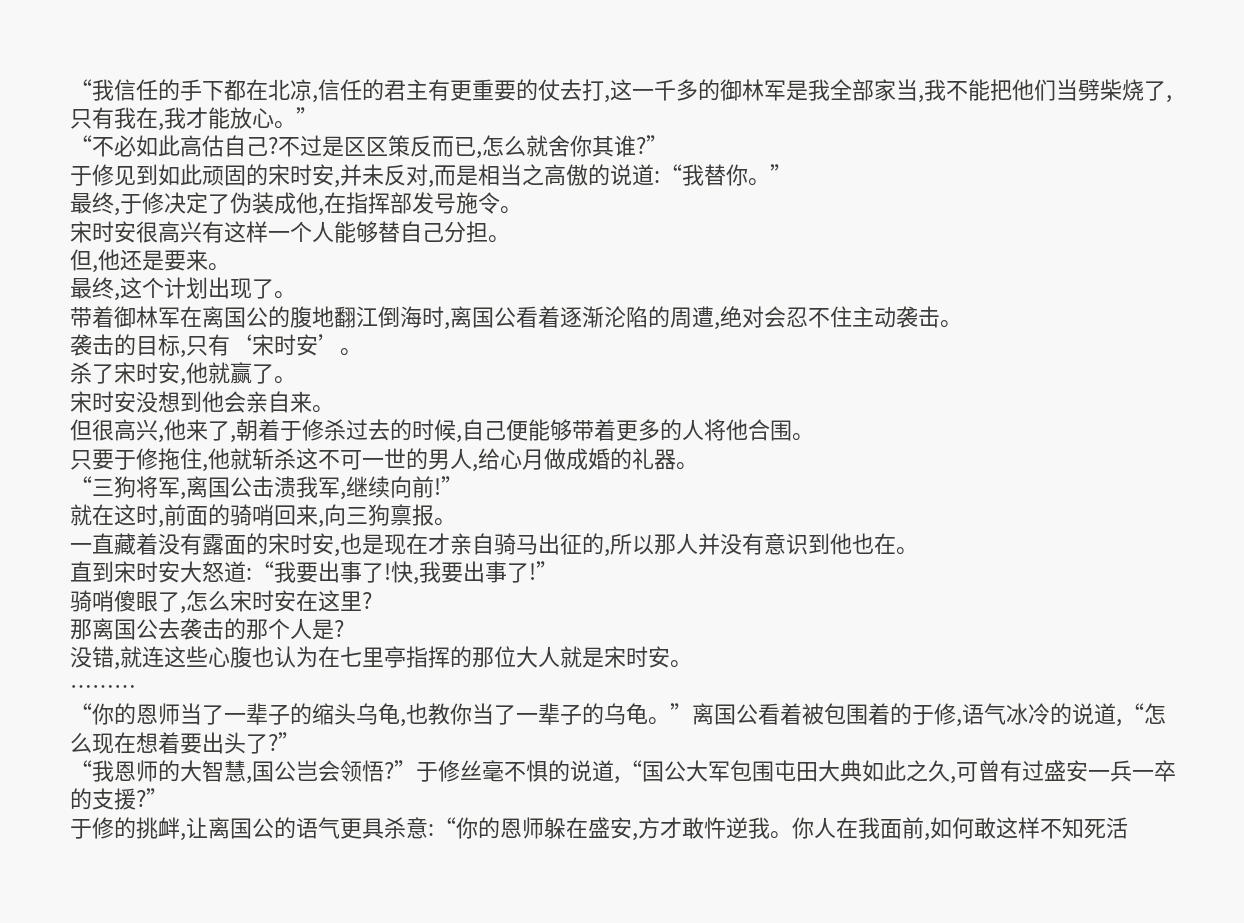“我信任的手下都在北凉,信任的君主有更重要的仗去打,这一千多的御林军是我全部家当,我不能把他们当劈柴烧了,只有我在,我才能放心。”
“不必如此高估自己?不过是区区策反而已,怎么就舍你其谁?”
于修见到如此顽固的宋时安,并未反对,而是相当之高傲的说道:“我替你。”
最终,于修决定了伪装成他,在指挥部发号施令。
宋时安很高兴有这样一个人能够替自己分担。
但,他还是要来。
最终,这个计划出现了。
带着御林军在离国公的腹地翻江倒海时,离国公看着逐渐沦陷的周遭,绝对会忍不住主动袭击。
袭击的目标,只有‘宋时安’。
杀了宋时安,他就赢了。
宋时安没想到他会亲自来。
但很高兴,他来了,朝着于修杀过去的时候,自己便能够带着更多的人将他合围。
只要于修拖住,他就斩杀这不可一世的男人,给心月做成婚的礼器。
“三狗将军,离国公击溃我军,继续向前!”
就在这时,前面的骑哨回来,向三狗禀报。
一直藏着没有露面的宋时安,也是现在才亲自骑马出征的,所以那人并没有意识到他也在。
直到宋时安大怒道:“我要出事了!快,我要出事了!”
骑哨傻眼了,怎么宋时安在这里?
那离国公去袭击的那个人是?
没错,就连这些心腹也认为在七里亭指挥的那位大人就是宋时安。
………
“你的恩师当了一辈子的缩头乌龟,也教你当了一辈子的乌龟。”离国公看着被包围着的于修,语气冰冷的说道,“怎么现在想着要出头了?”
“我恩师的大智慧,国公岂会领悟?”于修丝毫不惧的说道,“国公大军包围屯田大典如此之久,可曾有过盛安一兵一卒的支援?”
于修的挑衅,让离国公的语气更具杀意:“你的恩师躲在盛安,方才敢忤逆我。你人在我面前,如何敢这样不知死活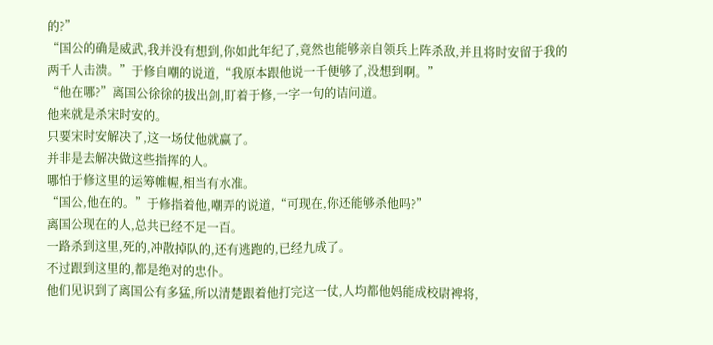的?”
“国公的确是威武,我并没有想到,你如此年纪了,竟然也能够亲自领兵上阵杀敌,并且将时安留于我的两千人击溃。”于修自嘲的说道,“我原本跟他说一千便够了,没想到啊。”
“他在哪?”离国公徐徐的拔出剑,盯着于修,一字一句的诘问道。
他来就是杀宋时安的。
只要宋时安解决了,这一场仗他就赢了。
并非是去解决做这些指挥的人。
哪怕于修这里的运筹帷幄,相当有水准。
“国公,他在的。”于修指着他,嘲弄的说道,“可现在,你还能够杀他吗?”
离国公现在的人,总共已经不足一百。
一路杀到这里,死的,冲散掉队的,还有逃跑的,已经九成了。
不过跟到这里的,都是绝对的忠仆。
他们见识到了离国公有多猛,所以清楚跟着他打完这一仗,人均都他妈能成校尉裨将,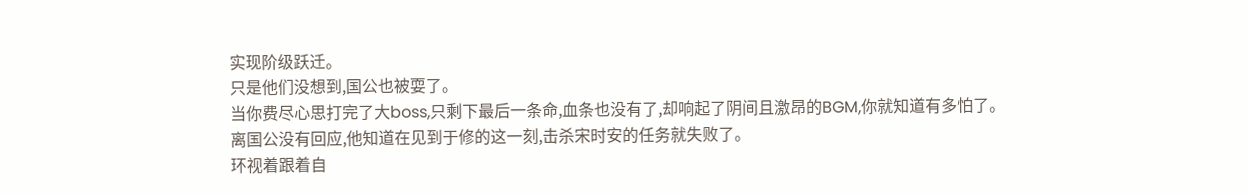实现阶级跃迁。
只是他们没想到,国公也被耍了。
当你费尽心思打完了大boss,只剩下最后一条命,血条也没有了,却响起了阴间且激昂的BGM,你就知道有多怕了。
离国公没有回应,他知道在见到于修的这一刻,击杀宋时安的任务就失败了。
环视着跟着自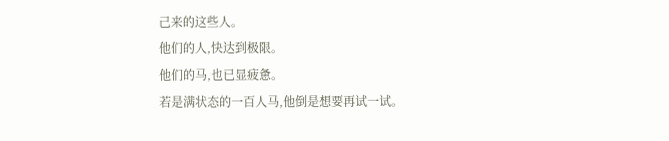己来的这些人。
他们的人,快达到极限。
他们的马,也已显疲惫。
若是满状态的一百人马,他倒是想要再试一试。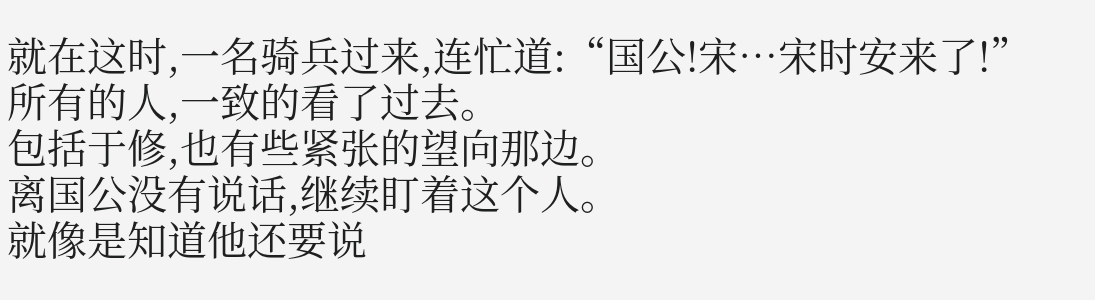就在这时,一名骑兵过来,连忙道:“国公!宋…宋时安来了!”
所有的人,一致的看了过去。
包括于修,也有些紧张的望向那边。
离国公没有说话,继续盯着这个人。
就像是知道他还要说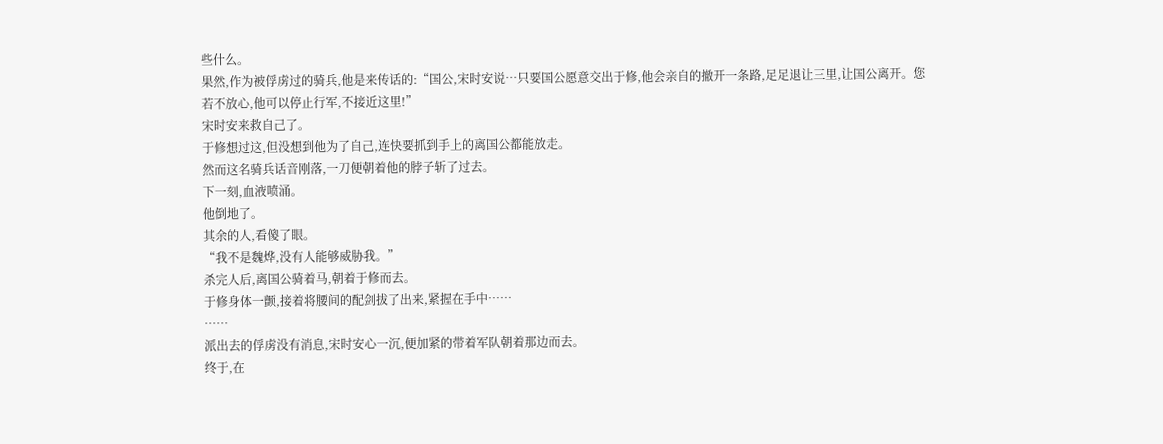些什么。
果然,作为被俘虏过的骑兵,他是来传话的:“国公,宋时安说…只要国公愿意交出于修,他会亲自的撤开一条路,足足退让三里,让国公离开。您若不放心,他可以停止行军,不接近这里!”
宋时安来救自己了。
于修想过这,但没想到他为了自己,连快要抓到手上的离国公都能放走。
然而这名骑兵话音刚落,一刀便朝着他的脖子斩了过去。
下一刻,血液喷涌。
他倒地了。
其余的人,看傻了眼。
“我不是魏烨,没有人能够威胁我。”
杀完人后,离国公骑着马,朝着于修而去。
于修身体一颤,接着将腰间的配剑拔了出来,紧握在手中……
……
派出去的俘虏没有消息,宋时安心一沉,便加紧的带着军队朝着那边而去。
终于,在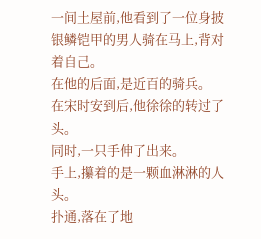一间土屋前,他看到了一位身披银鳞铠甲的男人骑在马上,背对着自己。
在他的后面,是近百的骑兵。
在宋时安到后,他徐徐的转过了头。
同时,一只手伸了出来。
手上,攥着的是一颗血淋淋的人头。
扑通,落在了地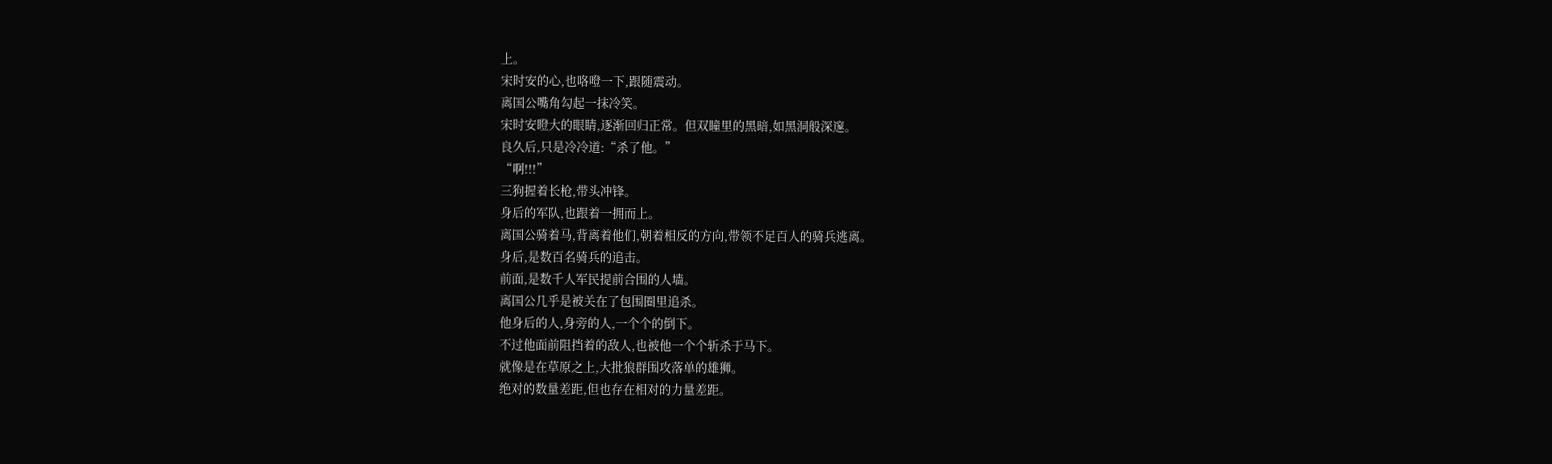上。
宋时安的心,也咯噔一下,跟随震动。
离国公嘴角勾起一抹冷笑。
宋时安瞪大的眼睛,逐渐回归正常。但双瞳里的黑暗,如黑洞般深邃。
良久后,只是冷冷道:“杀了他。”
“啊!!!”
三狗握着长枪,带头冲锋。
身后的军队,也跟着一拥而上。
离国公骑着马,背离着他们,朝着相反的方向,带领不足百人的骑兵逃离。
身后,是数百名骑兵的追击。
前面,是数千人军民提前合围的人墙。
离国公几乎是被关在了包围圈里追杀。
他身后的人,身旁的人,一个个的倒下。
不过他面前阻挡着的敌人,也被他一个个斩杀于马下。
就像是在草原之上,大批狼群围攻落单的雄狮。
绝对的数量差距,但也存在相对的力量差距。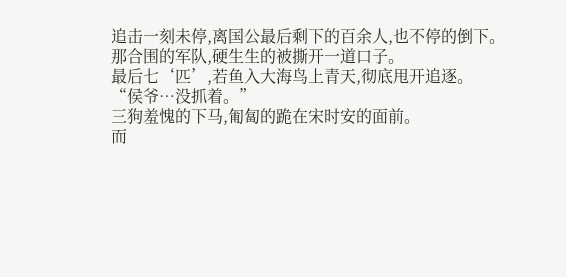追击一刻未停,离国公最后剩下的百余人,也不停的倒下。
那合围的军队,硬生生的被撕开一道口子。
最后七‘匹’,若鱼入大海鸟上青天,彻底甩开追逐。
“侯爷…没抓着。”
三狗羞愧的下马,匍匐的跪在宋时安的面前。
而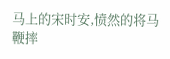马上的宋时安,愤然的将马鞭摔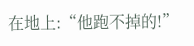在地上:“他跑不掉的!”